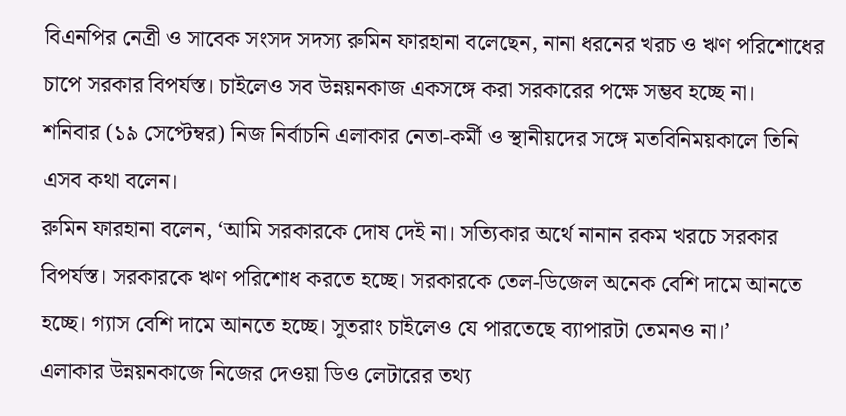বিএনপির নেত্রী ও সাবেক সংসদ সদস্য রুমিন ফারহানা বলেছেন, নানা ধরনের খরচ ও ঋণ পরিশোধের চাপে সরকার বিপর্যস্ত। চাইলেও সব উন্নয়নকাজ একসঙ্গে করা সরকারের পক্ষে সম্ভব হচ্ছে না।
শনিবার (১৯ সেপ্টেম্বর) নিজ নির্বাচনি এলাকার নেতা-কর্মী ও স্থানীয়দের সঙ্গে মতবিনিময়কালে তিনি এসব কথা বলেন।
রুমিন ফারহানা বলেন, ‘আমি সরকারকে দোষ দেই না। সত্যিকার অর্থে নানান রকম খরচে সরকার বিপর্যস্ত। সরকারকে ঋণ পরিশোধ করতে হচ্ছে। সরকারকে তেল-ডিজেল অনেক বেশি দামে আনতে হচ্ছে। গ্যাস বেশি দামে আনতে হচ্ছে। সুতরাং চাইলেও যে পারতেছে ব্যাপারটা তেমনও না।’
এলাকার উন্নয়নকাজে নিজের দেওয়া ডিও লেটারের তথ্য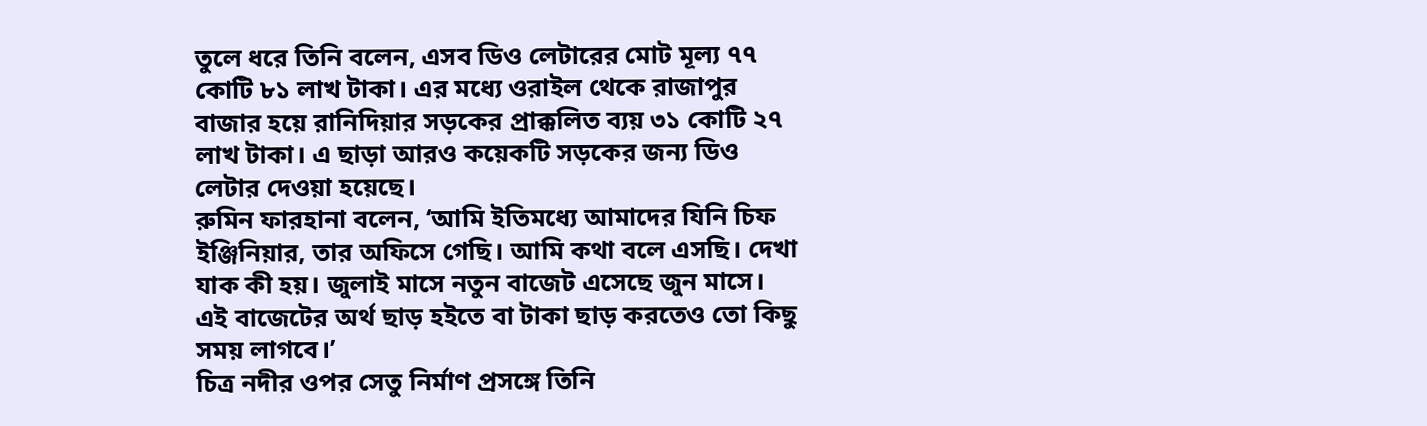তুলে ধরে তিনি বলেন, এসব ডিও লেটারের মোট মূল্য ৭৭ কোটি ৮১ লাখ টাকা। এর মধ্যে ওরাইল থেকে রাজাপুর বাজার হয়ে রানিদিয়ার সড়কের প্রাক্কলিত ব্যয় ৩১ কোটি ২৭ লাখ টাকা। এ ছাড়া আরও কয়েকটি সড়কের জন্য ডিও লেটার দেওয়া হয়েছে।
রুমিন ফারহানা বলেন, ‘আমি ইতিমধ্যে আমাদের যিনি চিফ ইঞ্জিনিয়ার, তার অফিসে গেছি। আমি কথা বলে এসছি। দেখা যাক কী হয়। জুলাই মাসে নতুন বাজেট এসেছে জুন মাসে। এই বাজেটের অর্থ ছাড় হইতে বা টাকা ছাড় করতেও তো কিছু সময় লাগবে।’
চিত্র নদীর ওপর সেতু নির্মাণ প্রসঙ্গে তিনি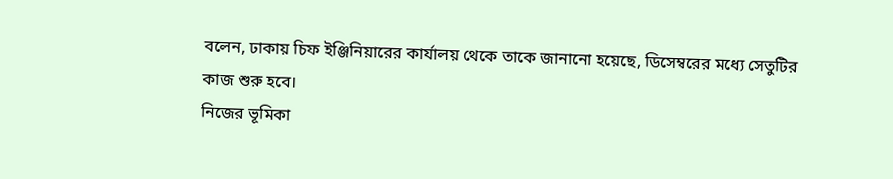বলেন, ঢাকায় চিফ ইঞ্জিনিয়ারের কার্যালয় থেকে তাকে জানানো হয়েছে, ডিসেম্বরের মধ্যে সেতুটির কাজ শুরু হবে।
নিজের ভূমিকা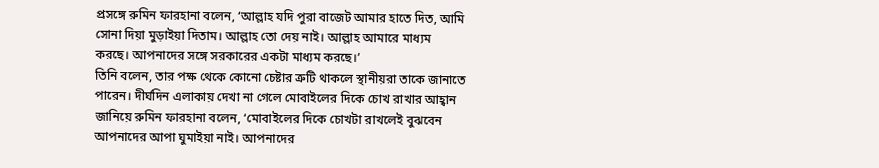প্রসঙ্গে রুমিন ফারহানা বলেন, ‘আল্লাহ যদি পুরা বাজেট আমার হাতে দিত, আমি সোনা দিয়া মুড়াইয়া দিতাম। আল্লাহ তো দেয় নাই। আল্লাহ আমারে মাধ্যম করছে। আপনাদের সঙ্গে সরকারের একটা মাধ্যম করছে।’
তিনি বলেন, তার পক্ষ থেকে কোনো চেষ্টার ত্রুটি থাকলে স্থানীয়রা তাকে জানাতে পারেন। দীর্ঘদিন এলাকায় দেখা না গেলে মোবাইলের দিকে চোখ রাখার আহ্বান জানিয়ে রুমিন ফারহানা বলেন, ‘মোবাইলের দিকে চোখটা রাখলেই বুঝবেন আপনাদের আপা ঘুমাইয়া নাই। আপনাদের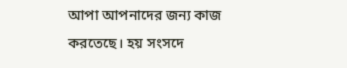আপা আপনাদের জন্য কাজ করতেছে। হয় সংসদে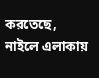করতেছে, নাইলে এলাকায়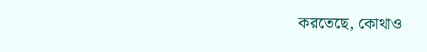করতেছে, কোথাও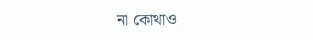না কোথাও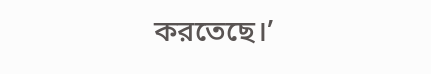করতেছে।’